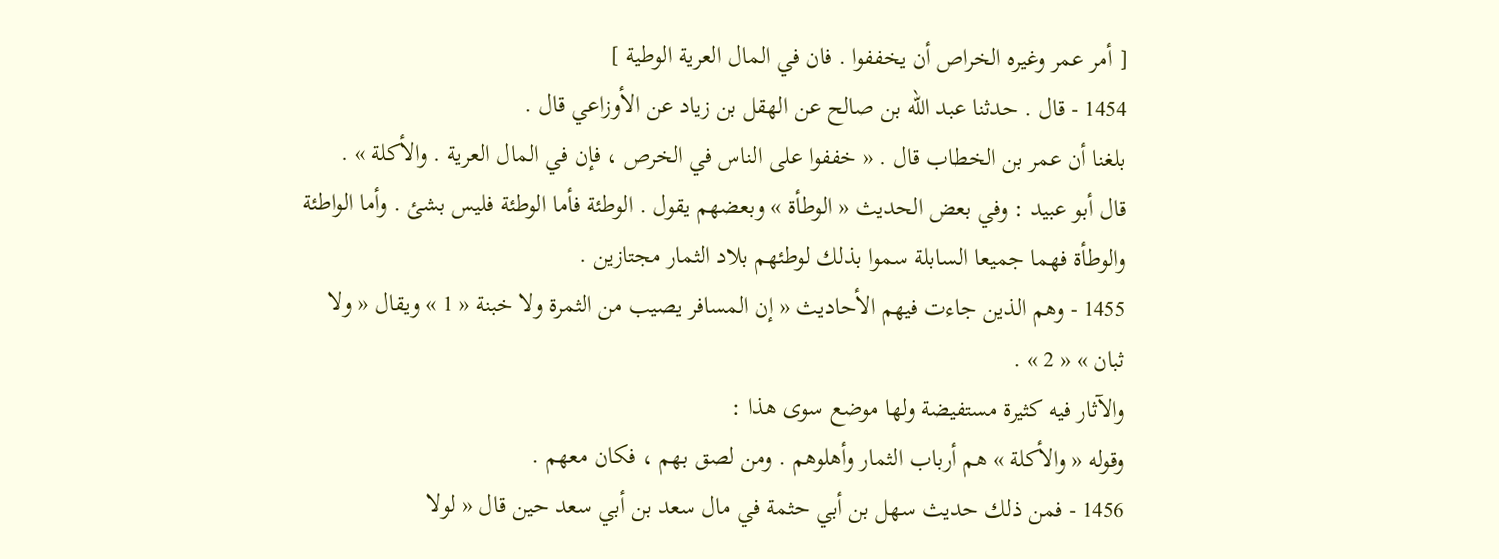[ أمر عمر وغيره الخراص أن يخففوا . فان في المال العرية الوطية ]
1454 - قال . حدثنا عبد اللّه بن صالح عن الهقل بن زياد عن الأوزاعي قال .
بلغنا أن عمر بن الخطاب قال . « خففوا على الناس في الخرص ، فإن في المال العرية . والأكلة » .
قال أبو عبيد : وفي بعض الحديث « الوطأة » وبعضهم يقول . الوطئة فأما الوطئة فليس بشئ . وأما الواطئة والوطأة فهما جميعا السابلة سموا بذلك لوطئهم بلاد الثمار مجتازين .
1455 - وهم الذين جاءت فيهم الأحاديث « إن المسافر يصيب من الثمرة ولا خبنة « 1 » ويقال « ولا ثبان » « 2 » .
والآثار فيه كثيرة مستفيضة ولها موضع سوى هذا :
وقوله « والأكلة » هم أرباب الثمار وأهلوهم . ومن لصق بهم ، فكان معهم .
1456 - فمن ذلك حديث سهل بن أبي حثمة في مال سعد بن أبي سعد حين قال « لولا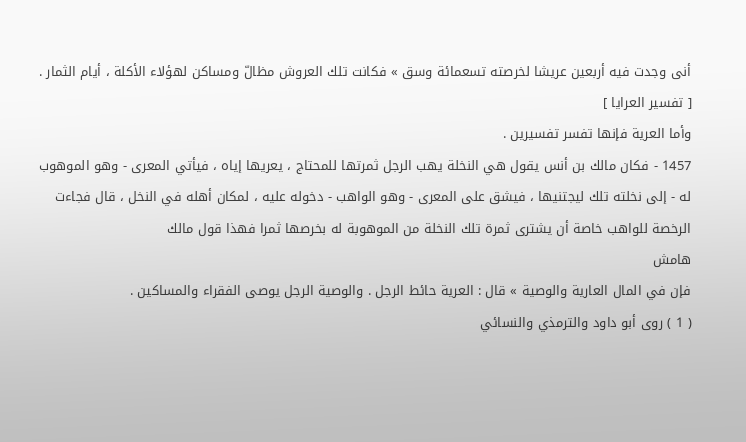أنى وجدت فيه أربعين عريشا لخرصته تسعمائة وسق » فكانت تلك العروش مظالّ ومساكن لهؤلاء الأكلة ، أيام الثمار .
[ تفسير العرايا ]
وأما العرية فإنها تفسر تفسيرين .
1457 - فكان مالك بن أنس يقول هي النخلة يهب الرجل ثمرتها للمحتاج ، يعريها إياه ، فيأتي المعرى - وهو الموهوب له - إلى نخلته تلك ليجتنيها ، فيشق على المعرى - وهو الواهب - دخوله عليه ، لمكان أهله في النخل ، قال فجاءت الرخصة للواهب خاصة أن يشترى ثمرة تلك النخلة من الموهوبة له بخرصها ثمرا فهذا قول مالك
هامش
فإن في المال العارية والوصية » قال : العرية حائط الرجل . والوصية الرجل يوصى الفقراء والمساكين .
( 1 ) روى أبو داود والترمذي والنسائي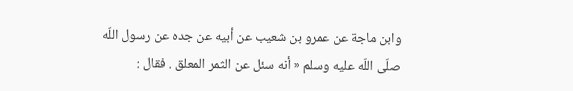وابن ماجة عن عمرو بن شعيب عن أبيه عن جده عن رسول اللّه صلّى اللّه عليه وسلم « أنه سئل عن الثمر المعلق . فقال :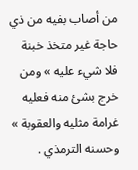من أصاب بفيه من ذي حاجة غير متخذ خبنة فلا شيء عليه » ومن خرج بشئ منه فعليه غرامة مثليه والعقوبة » وحسنه الترمذي .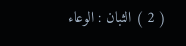( 2 ) الثبان : الوعاء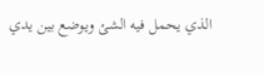الذي يحمل فيه الشئ ويوضع بين يدي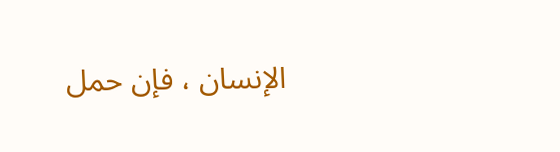الإنسان ، فإن حمل